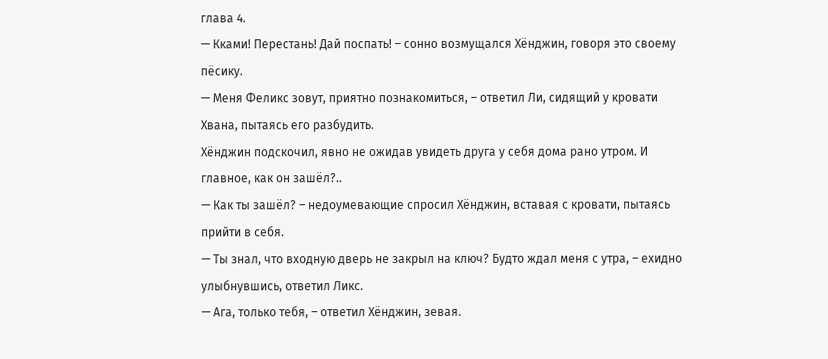глава 4.
— Кками! Перестань! Дай поспать! – сонно возмущался Хёнджин, говоря это своему пёсику.
— Меня Феликс зовут, приятно познакомиться, – ответил Ли, сидящий у кровати Хвана, пытаясь его разбудить.
Хёнджин подскочил, явно не ожидав увидеть друга у себя дома рано утром. И главное, как он зашёл?..
— Как ты зашёл? – недоумевающие спросил Хёнджин, вставая с кровати, пытаясь прийти в себя.
— Ты знал, что входную дверь не закрыл на ключ? Будто ждал меня с утра, – ехидно улыбнувшись, ответил Ликс.
— Ага, только тебя, – ответил Хёнджин, зевая.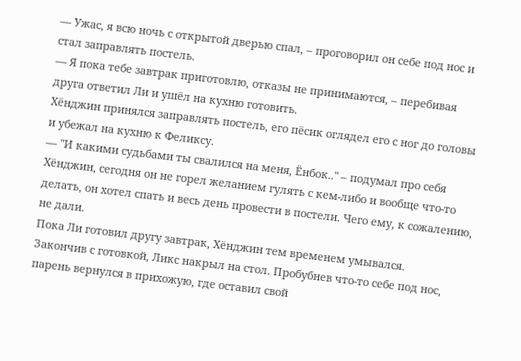— Ужас, я всю ночь с открытой дверью спал, – проговорил он себе под нос и стал заправлять постель.
— Я пока тебе завтрак приготовлю, отказы не принимаются, – перебивая друга ответил Ли и ушёл на кухню готовить.
Хёнджин принялся заправлять постель, его пёсик оглядел его с ног до головы и убежал на кухню к Феликсу.
— "И какими судьбами ты свалился на меня, Ёнбок.." – подумал про себя Хёнджин, сегодня он не горел желанием гулять с кем-либо и вообще что-то делать, он хотел спать и весь день провести в постели. Чего ему, к сожалению, не дали.
Пока Ли готовил другу завтрак, Хёнджин тем временем умывался.
Закончив с готовкой, Ликс накрыл на стол. Пробубнев что-то себе под нос, парень вернулся в прихожую, где оставил свой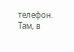телефон. Там, в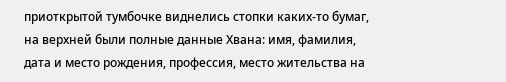приоткрытой тумбочке виднелись стопки каких-то бумаг, на верхней были полные данные Хвана: имя, фамилия, дата и место рождения, профессия, место жительства на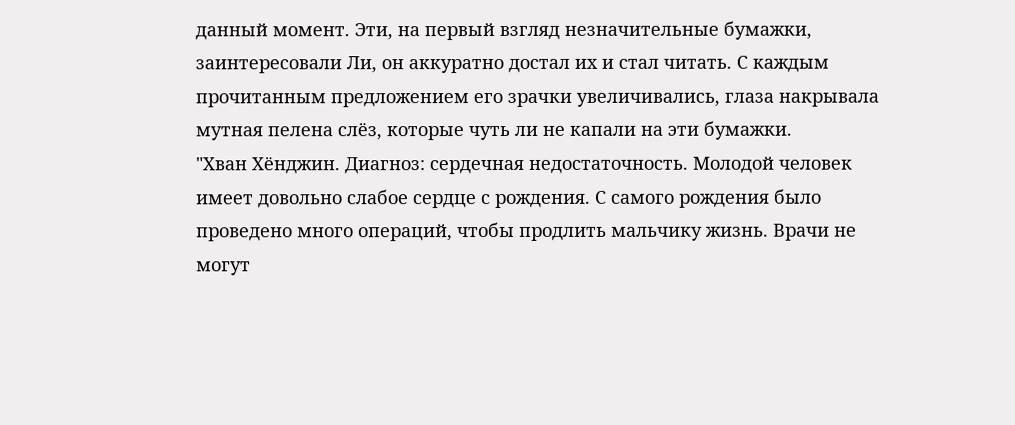данный момент. Эти, на первый взгляд незначительные бумажки, заинтересовали Ли, он аккуратно достал их и стал читать. С каждым прочитанным предложением его зрачки увеличивались, глаза накрывала мутная пелена слёз, которые чуть ли не капали на эти бумажки.
"Хван Хёнджин. Диагноз: сердечная недостаточность. Молодой человек имеет довольно слабое сердце с рождения. С самого рождения было проведено много операций, чтобы продлить мальчику жизнь. Врачи не могут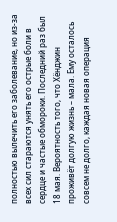полностью вылечить его заболевание, но из-за всех сил стараются унять его острые боли в сердце и частые обмороки. Последний раз был 18 мая. Вероятность того, что Хёнджин проживёт долгую жизнь – мала. Ему осталось совсем не долго, каждая новая операция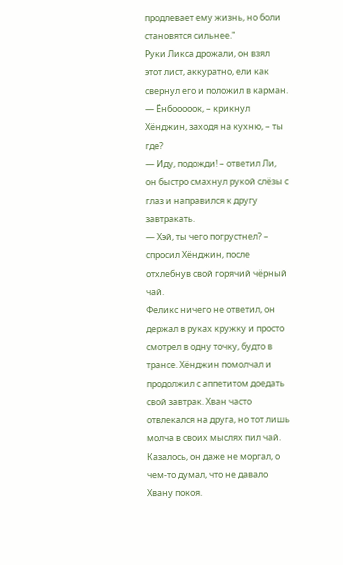продлевает ему жизнь, но боли становятся сильнее."
Руки Ликса дрожали, он взял этот лист, аккуратно, ели как свернул его и положил в карман.
— Ёнбооооок, – крикнул Хёнджин, заходя на кухню, – ты где?
— Иду, подожди! – ответил Ли, он быстро смахнул рукой слёзы с глаз и направился к другу завтракать.
— Хэй, ты чего погрустнел? – спросил Хёнджин, после отхлебнув свой горячий чёрный чай.
Феликс ничего не ответил, он держал в руках кружку и просто смотрел в одну точку, будто в трансе. Хёнджин помолчал и продолжил с аппетитом доедать свой завтрак. Хван часто отвлекался на друга, но тот лишь молча в своих мыслях пил чай. Казалось, он даже не моргал, о чем-то думал, что не давало Хвану покоя.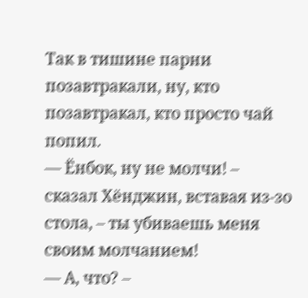Так в тишине парни позавтракали, ну, кто позавтракал, кто просто чай попил.
— Ёнбок, ну не молчи! – сказал Хёнджин, вставая из-зо стола, – ты убиваешь меня своим молчанием!
— А, что? –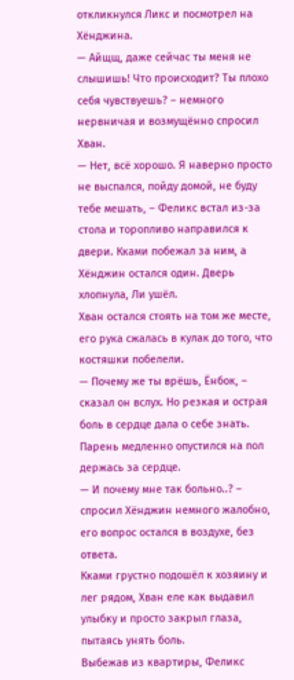откликнулся Ликс и посмотрел на Хёнджина.
— Айщщ, даже сейчас ты меня не слышишь! Что происходит? Ты плохо себя чувствуешь? – немного нервничая и возмущённо спросил Хван.
— Нет, всё хорошо. Я наверно просто не выспался, пойду домой, не буду тебе мешать, – Феликс встал из-за стола и торопливо направился к двери. Кками побежал за ним, а Хёнджин остался один. Дверь хлопнула, Ли ушёл.
Хван остался стоять на том же месте, его рука сжалась в кулак до того, что костяшки побелели.
— Почему же ты врёшь, Ёнбок, – сказал он вслух. Но резкая и острая боль в сердце дала о себе знать. Парень медленно опустился на пол держась за сердце.
— И почему мне так больно..? – спросил Хёнджин немного жалобно, его вопрос остался в воздухе, без ответа.
Кками грустно подошёл к хозяину и лег рядом, Хван еле как выдавил улыбку и просто закрыл глаза, пытаясь унять боль.
Выбежав из квартиры, Феликс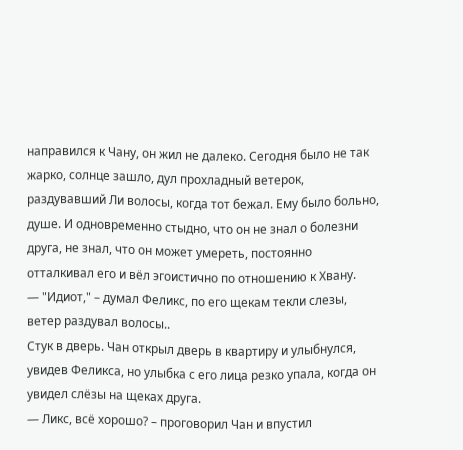направился к Чану, он жил не далеко. Сегодня было не так жарко, солнце зашло, дул прохладный ветерок, раздувавший Ли волосы, когда тот бежал. Ему было больно, душе. И одновременно стыдно, что он не знал о болезни друга, не знал, что он может умереть, постоянно отталкивал его и вёл эгоистично по отношению к Хвану.
— "Идиот," – думал Феликс, по его щекам текли слезы, ветер раздувал волосы..
Стук в дверь. Чан открыл дверь в квартиру и улыбнулся, увидев Феликса, но улыбка с его лица резко упала, когда он увидел слёзы на щеках друга.
— Ликс, всё хорошо? – проговорил Чан и впустил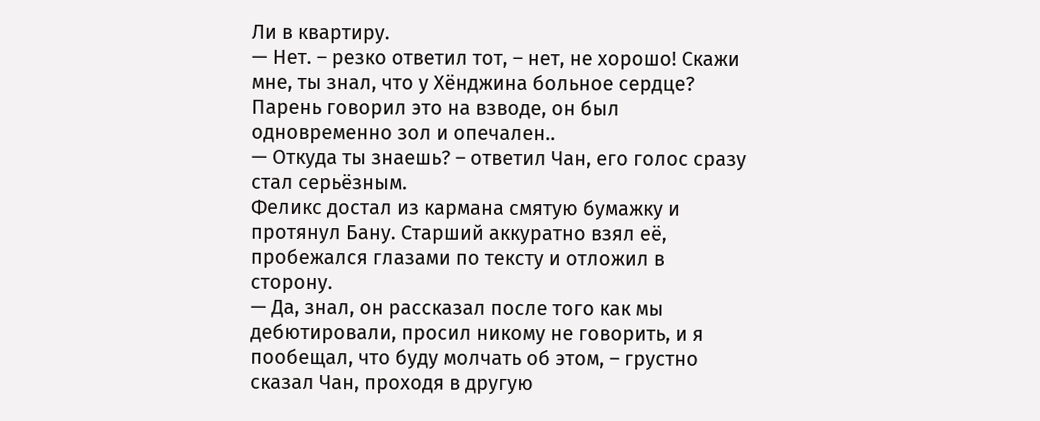Ли в квартиру.
— Нет. – резко ответил тот, – нет, не хорошо! Скажи мне, ты знал, что у Хёнджина больное сердце?
Парень говорил это на взводе, он был одновременно зол и опечален..
— Откуда ты знаешь? – ответил Чан, его голос сразу стал серьёзным.
Феликс достал из кармана смятую бумажку и протянул Бану. Старший аккуратно взял её, пробежался глазами по тексту и отложил в сторону.
— Да, знал, он рассказал после того как мы дебютировали, просил никому не говорить, и я пообещал, что буду молчать об этом, – грустно сказал Чан, проходя в другую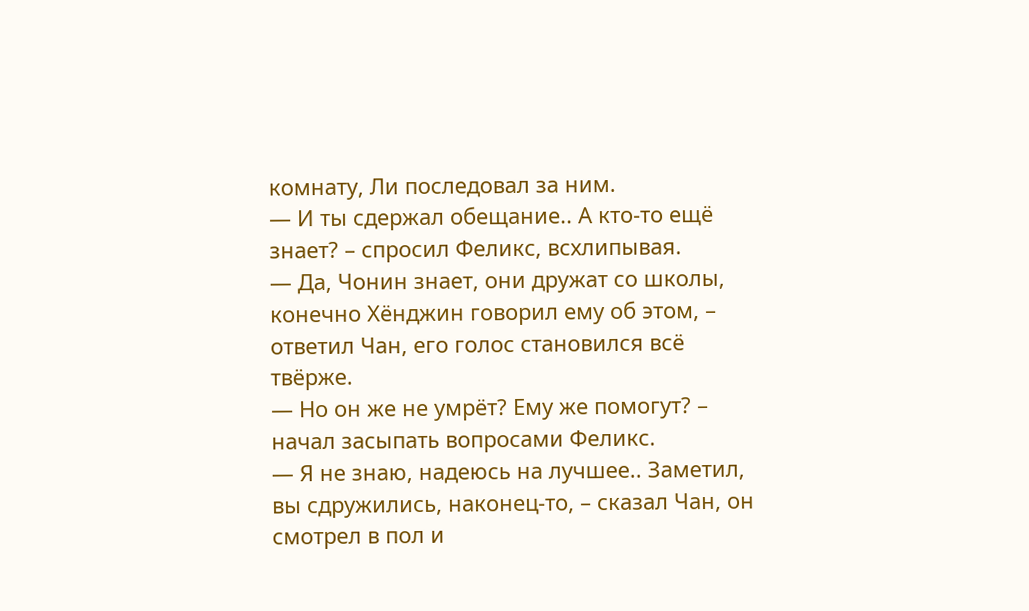комнату, Ли последовал за ним.
— И ты сдержал обещание.. А кто-то ещё знает? – спросил Феликс, всхлипывая.
— Да, Чонин знает, они дружат со школы, конечно Хёнджин говорил ему об этом, – ответил Чан, его голос становился всё твёрже.
— Но он же не умрёт? Ему же помогут? – начал засыпать вопросами Феликс.
— Я не знаю, надеюсь на лучшее.. Заметил, вы сдружились, наконец-то, – сказал Чан, он смотрел в пол и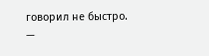говорил не быстро.
—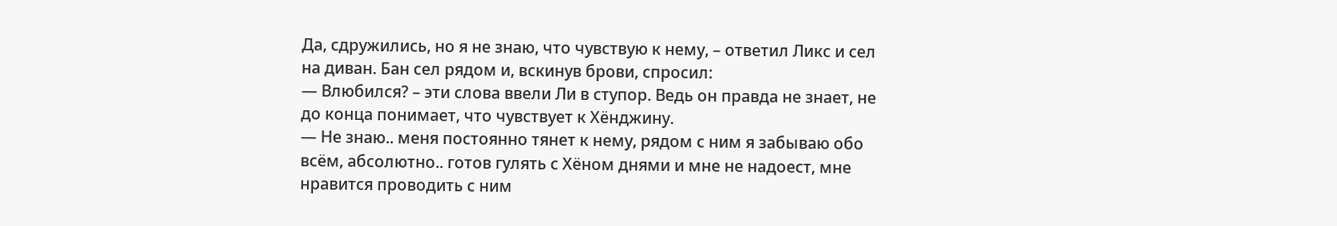Да, сдружились, но я не знаю, что чувствую к нему, – ответил Ликс и сел на диван. Бан сел рядом и, вскинув брови, спросил:
— Влюбился? – эти слова ввели Ли в ступор. Ведь он правда не знает, не до конца понимает, что чувствует к Хёнджину.
— Не знаю.. меня постоянно тянет к нему, рядом с ним я забываю обо всём, абсолютно.. готов гулять с Хёном днями и мне не надоест, мне нравится проводить с ним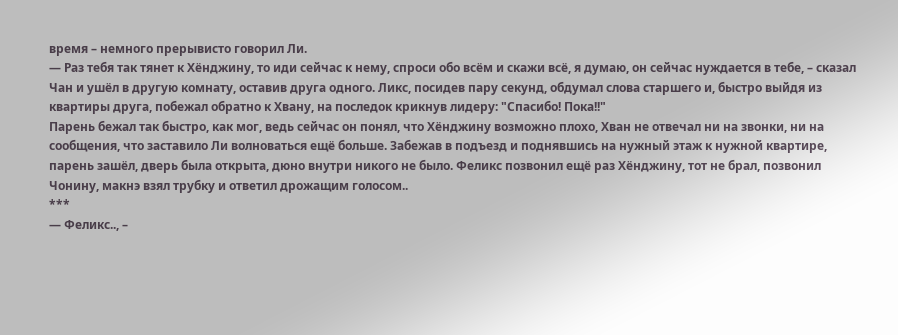время – немного прерывисто говорил Ли.
— Раз тебя так тянет к Хёнджину, то иди сейчас к нему, спроси обо всём и скажи всё, я думаю, он сейчас нуждается в тебе, – сказал Чан и ушёл в другую комнату, оставив друга одного. Ликс, посидев пару секунд, обдумал слова старшего и, быстро выйдя из квартиры друга, побежал обратно к Хвану, на последок крикнув лидеру: "Спасибо! Пока!!"
Парень бежал так быстро, как мог, ведь сейчас он понял, что Хёнджину возможно плохо, Хван не отвечал ни на звонки, ни на сообщения, что заставило Ли волноваться ещё больше. Забежав в подъезд и поднявшись на нужный этаж к нужной квартире, парень зашёл, дверь была открыта, дюно внутри никого не было. Феликс позвонил ещё раз Хёнджину, тот не брал, позвонил Чонину, макнэ взял трубку и ответил дрожащим голосом..
***
— Феликс.., –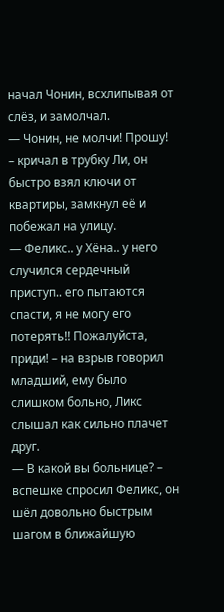начал Чонин, всхлипывая от слёз, и замолчал.
— Чонин, не молчи! Прошу! – кричал в трубку Ли, он быстро взял ключи от квартиры, замкнул её и побежал на улицу.
— Феликс.. у Хёна.. у него случился сердечный приступ.. его пытаются спасти, я не могу его потерять!! Пожалуйста, приди! – на взрыв говорил младший, ему было слишком больно, Ликс слышал как сильно плачет друг.
— В какой вы больнице? – вспешке спросил Феликс, он шёл довольно быстрым шагом в ближайшую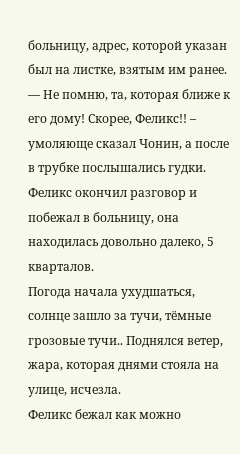больницу, адрес, которой указан был на листке, взятым им ранее.
— Не помню, та, которая ближе к его дому! Скорее, Феликс!! – умоляюще сказал Чонин, а после в трубке послышались гудки. Феликс окончил разговор и побежал в больницу, она находилась довольно далеко, 5 кварталов.
Погода начала ухудшаться, солнце зашло за тучи, тёмные грозовые тучи.. Поднялся ветер, жара, которая днями стояла на улице, исчезла.
Феликс бежал как можно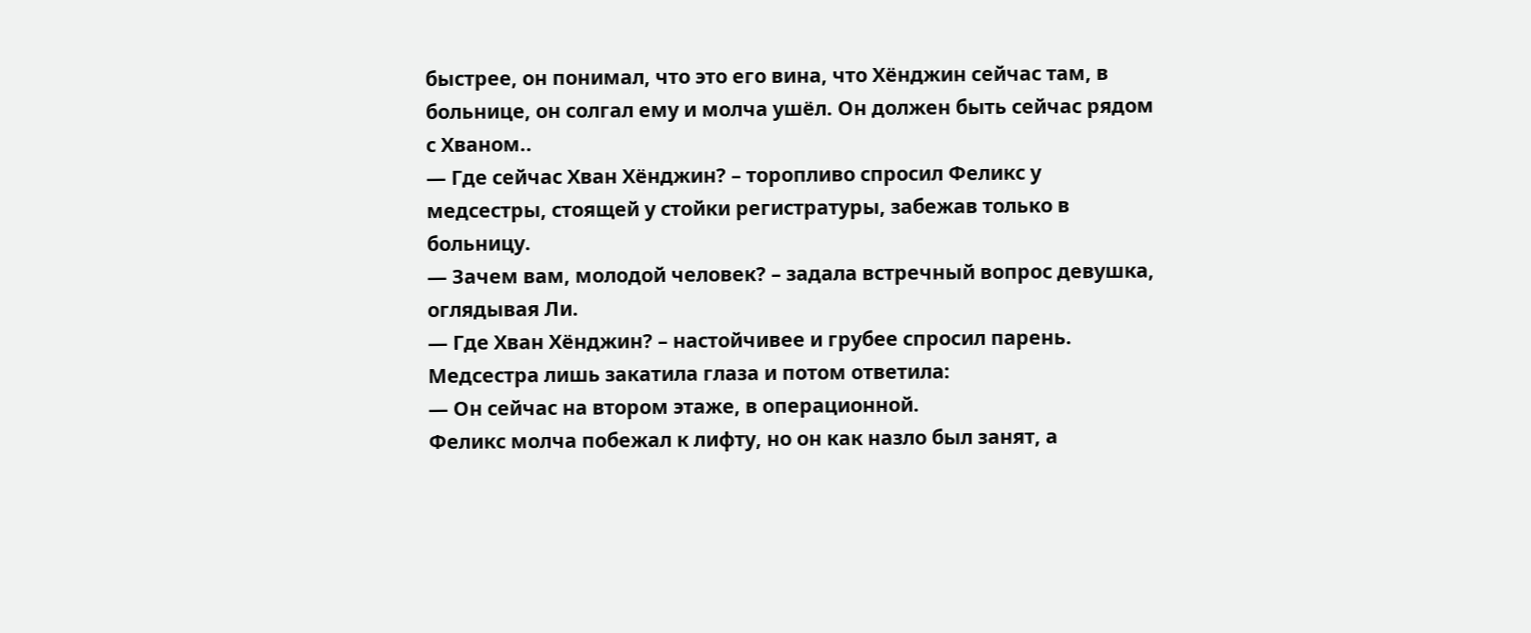быстрее, он понимал, что это его вина, что Хёнджин сейчас там, в больнице, он солгал ему и молча ушёл. Он должен быть сейчас рядом с Хваном..
— Где сейчас Хван Хёнджин? – торопливо спросил Феликс у медсестры, стоящей у стойки регистратуры, забежав только в больницу.
— Зачем вам, молодой человек? – задала встречный вопрос девушка, оглядывая Ли.
— Где Хван Хёнджин? – настойчивее и грубее спросил парень.
Медсестра лишь закатила глаза и потом ответила:
— Он сейчас на втором этаже, в операционной.
Феликс молча побежал к лифту, но он как назло был занят, а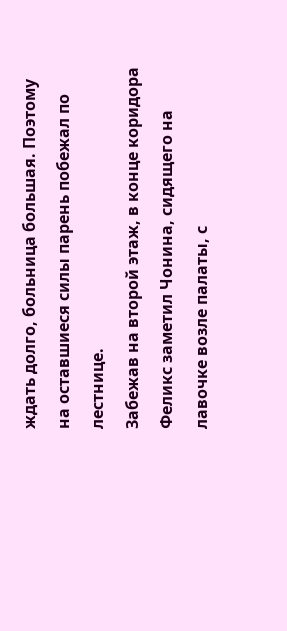ждать долго, больница большая. Поэтому на оставшиеся силы парень побежал по лестнице.
Забежав на второй этаж, в конце коридора Феликс заметил Чонина, сидящего на лавочке возле палаты, с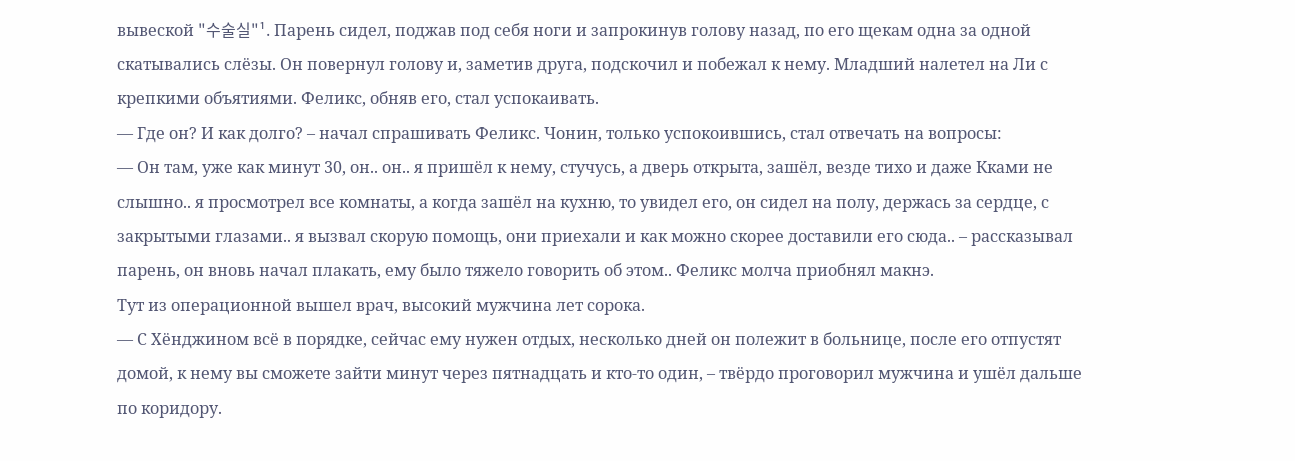вывеской "수술실"¹. Парень сидел, поджав под себя ноги и запрокинув голову назад, по его щекам одна за одной скатывались слёзы. Он повернул голову и, заметив друга, подскочил и побежал к нему. Младший налетел на Ли с крепкими объятиями. Феликс, обняв его, стал успокаивать.
— Где он? И как долго? – начал спрашивать Феликс. Чонин, только успокоившись, стал отвечать на вопросы:
— Он там, уже как минут 30, он.. он.. я пришёл к нему, стучусь, а дверь открыта, зашёл, везде тихо и даже Кками не слышно.. я просмотрел все комнаты, а когда зашёл на кухню, то увидел его, он сидел на полу, держась за сердце, с закрытыми глазами.. я вызвал скорую помощь, они приехали и как можно скорее доставили его сюда.. – рассказывал парень, он вновь начал плакать, ему было тяжело говорить об этом.. Феликс молча приобнял макнэ.
Тут из операционной вышел врач, высокий мужчина лет сорока.
— С Хёнджином всё в порядке, сейчас ему нужен отдых, несколько дней он полежит в больнице, после его отпустят домой, к нему вы сможете зайти минут через пятнадцать и кто-то один, – твёрдо проговорил мужчина и ушёл дальше по коридору.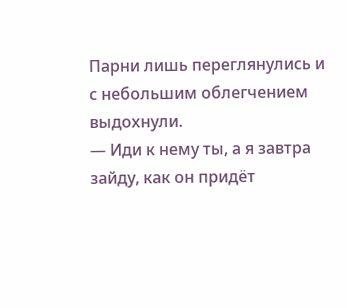Парни лишь переглянулись и с небольшим облегчением выдохнули.
— Иди к нему ты, а я завтра зайду, как он придёт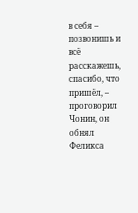в себя – позвонишь и всё расскажешь, спасибо, что пришёл, – проговорил Чонин, он обнял Феликса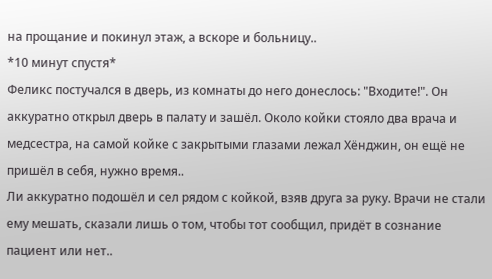на прощание и покинул этаж, а вскоре и больницу..
*10 минут спустя*
Феликс постучался в дверь, из комнаты до него донеслось: "Входите!". Он аккуратно открыл дверь в палату и зашёл. Около койки стояло два врача и медсестра, на самой койке с закрытыми глазами лежал Хёнджин, он ещё не пришёл в себя, нужно время..
Ли аккуратно подошёл и сел рядом с койкой, взяв друга за руку. Врачи не стали ему мешать, сказали лишь о том, чтобы тот сообщил, придёт в сознание пациент или нет..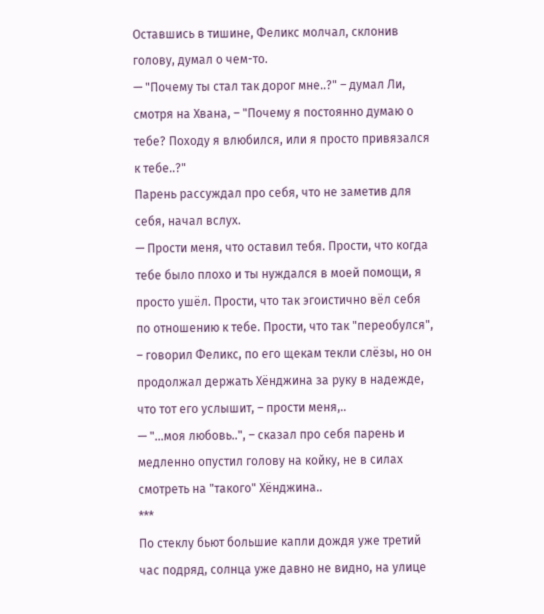Оставшись в тишине, Феликс молчал, склонив голову, думал о чем-то.
— "Почему ты стал так дорог мне..?" – думал Ли, смотря на Хвана, – "Почему я постоянно думаю о тебе? Походу я влюбился, или я просто привязался к тебе..?"
Парень рассуждал про себя, что не заметив для себя, начал вслух.
— Прости меня, что оставил тебя. Прости, что когда тебе было плохо и ты нуждался в моей помощи, я просто ушёл. Прости, что так эгоистично вёл себя по отношению к тебе. Прости, что так "переобулся", – говорил Феликс, по его щекам текли слёзы, но он продолжал держать Хёнджина за руку в надежде, что тот его услышит, – прости меня,..
— "...моя любовь..", – сказал про себя парень и медленно опустил голову на койку, не в силах смотреть на "такого" Хёнджина..
***
По стеклу бьют большие капли дождя уже третий час подряд, солнца уже давно не видно, на улице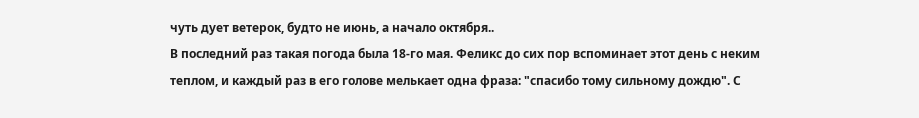чуть дует ветерок, будто не июнь, а начало октября..
В последний раз такая погода была 18-го мая. Феликс до сих пор вспоминает этот день с неким теплом, и каждый раз в его голове мелькает одна фраза: "спасибо тому сильному дождю". С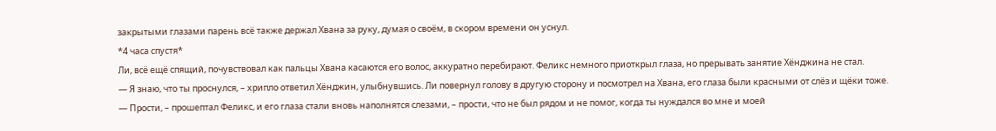закрытыми глазами парень всё также держал Хвана за руку, думая о своём, в скором времени он уснул.
*4 часа спустя*
Ли, всё ещё спящий, почувствовал как пальцы Хвана касаются его волос, аккуратно перебирают. Феликс немного приоткрыл глаза, но прерывать занятие Хёнджина не стал.
— Я знаю, что ты проснулся, – хрипло ответил Хёнджин, улыбнувшись. Ли повернул голову в другую сторону и посмотрел на Хвана, его глаза были красными от слёз и щёки тоже.
— Прости, – прошептал Феликс, и его глаза стали вновь наполнятся слезами, – прости, что не был рядом и не помог, когда ты нуждался во мне и моей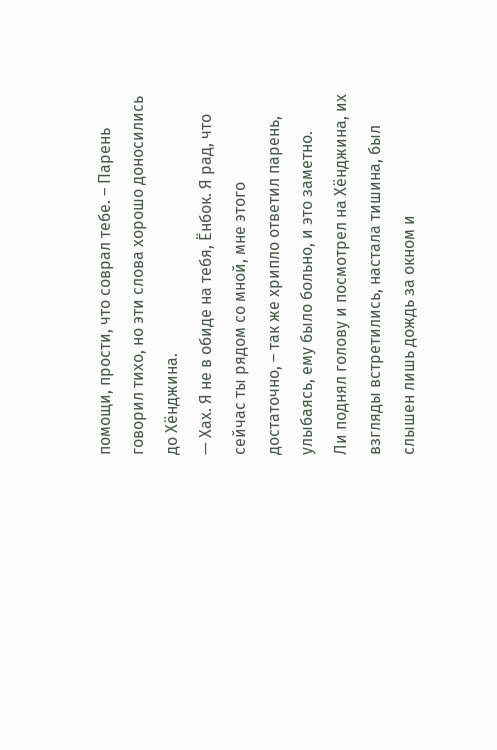помощи, прости, что соврал тебе. – Парень говорил тихо, но эти слова хорошо доносились до Хёнджина.
— Хах. Я не в обиде на тебя, Ёнбок. Я рад, что сейчас ты рядом со мной, мне этого достаточно, – так же хрипло ответил парень, улыбаясь, ему было больно, и это заметно.
Ли поднял голову и посмотрел на Хёнджина, их взгляды встретились, настала тишина, был слышен лишь дождь за окном и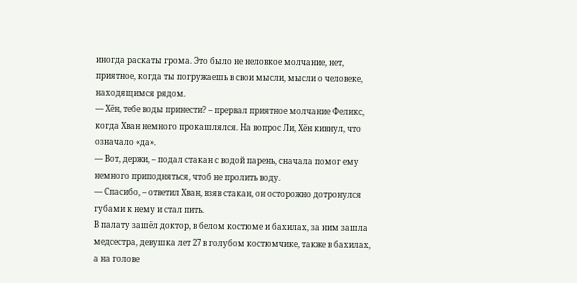иногда раскаты грома. Это было не неловкое молчание, нет, приятное, когда ты погружаешь в свои мысли, мысли о человеке, находящимся рядом.
— Хён, тебе воды принести? – прервал приятное молчание Феликс, когда Хван немного прокашлялся. На вопрос Ли, Хён кивнул, что означало «да».
— Вот, держи, – подал стакан с водой парень, сначала помог ему немного приподняться, чтоб не пролить воду.
— Спасибо, – ответил Хван, взяв стакан, он осторожно дотронулся губами к нему и стал пить.
В палату зашёл доктор, в белом костюме и бахилах, за ним зашла медсестра, девушка лет 27 в голубом костюмчике, также в бахилах, а на голове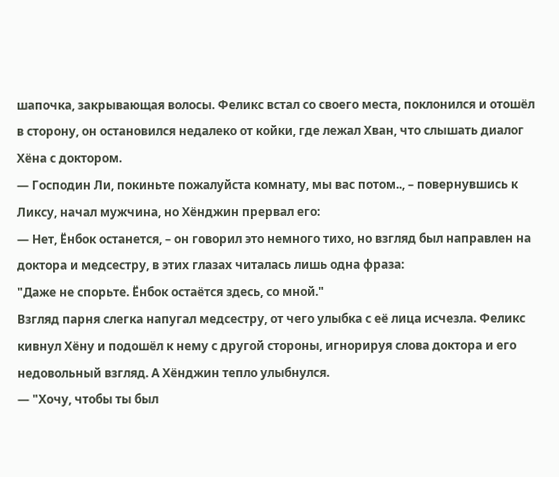шапочка, закрывающая волосы. Феликс встал со своего места, поклонился и отошёл в сторону, он остановился недалеко от койки, где лежал Хван, что слышать диалог Хёна с доктором.
— Господин Ли, покиньте пожалуйста комнату, мы вас потом.., – повернувшись к Ликсу, начал мужчина, но Хёнджин прервал его:
— Нет, Ёнбок останется, – он говорил это немного тихо, но взгляд был направлен на доктора и медсестру, в этих глазах читалась лишь одна фраза:
"Даже не спорьте. Ёнбок остаётся здесь, со мной."
Взгляд парня слегка напугал медсестру, от чего улыбка с её лица исчезла. Феликс кивнул Хёну и подошёл к нему с другой стороны, игнорируя слова доктора и его недовольный взгляд. А Хёнджин тепло улыбнулся.
— "Хочу, чтобы ты был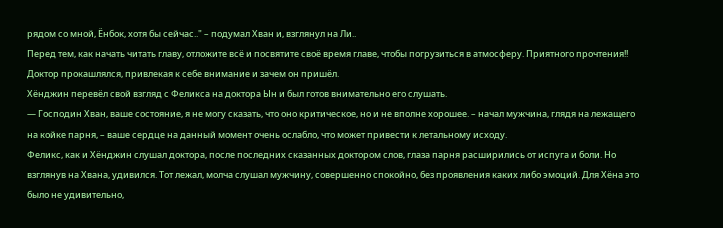рядом со мной, Ёнбок, хотя бы сейчас.." – подумал Хван и, взглянул на Ли..
Перед тем, как начать читать главу, отложите всё и посвятите своё время главе, чтобы погрузиться в атмосферу. Приятного прочтения!!
Доктор прокашлялся, привлекая к себе внимание и зачем он пришёл.
Хёнджин перевёл свой взгляд с Феликса на доктора Ын и был готов внимательно его слушать.
— Господин Хван, ваше состояние, я не могу сказать, что оно критическое, но и не вполне хорошее. – начал мужчина, глядя на лежащего на койке парня, – ваше сердце на данный момент очень ослабло, что может привести к летальному исходу.
Феликс, как и Хёнджин слушал доктора, после последних сказанных доктором слов, глаза парня расширились от испуга и боли. Но взглянув на Хвана, удивился. Тот лежал, молча слушал мужчину, совершенно спокойно, без проявления каких либо эмоций. Для Хёна это было не удивительно,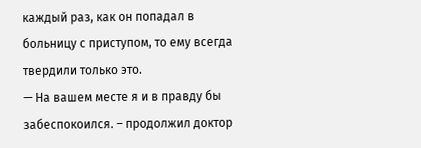каждый раз, как он попадал в больницу с приступом, то ему всегда твердили только это.
— На вашем месте я и в правду бы забеспокоился. – продолжил доктор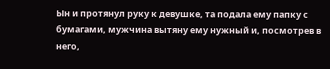Ын и протянул руку к девушке, та подала ему папку с бумагами, мужчина вытяну ему нужный и, посмотрев в него,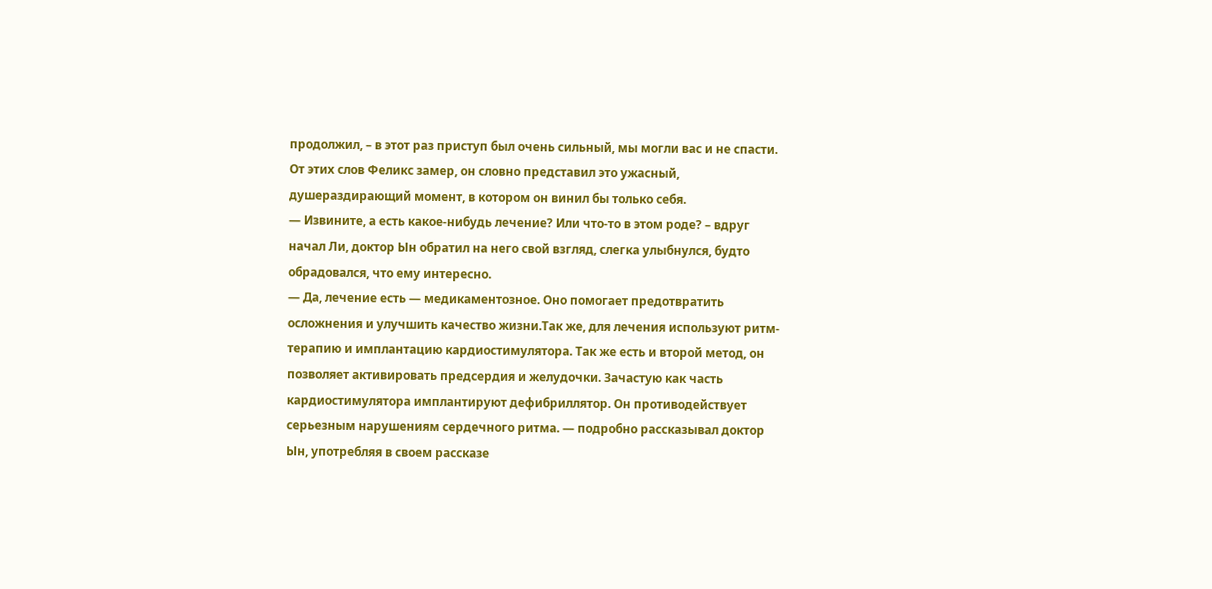продолжил, – в этот раз приступ был очень сильный, мы могли вас и не спасти.
От этих слов Феликс замер, он словно представил это ужасный, душераздирающий момент, в котором он винил бы только себя.
— Извините, а есть какое-нибудь лечение? Или что-то в этом роде? – вдруг начал Ли, доктор Ын обратил на него свой взгляд, слегка улыбнулся, будто обрадовался, что ему интересно.
— Да, лечение есть — медикаментозное. Оно помогает предотвратить осложнения и улучшить качество жизни.Так же, для лечения используют ритм-терапию и имплантацию кардиостимулятора. Так же есть и второй метод, он позволяет активировать предсердия и желудочки. Зачастую как часть кардиостимулятора имплантируют дефибриллятор. Он противодействует серьезным нарушениям сердечного ритма. — подробно рассказывал доктор Ын, употребляя в своем рассказе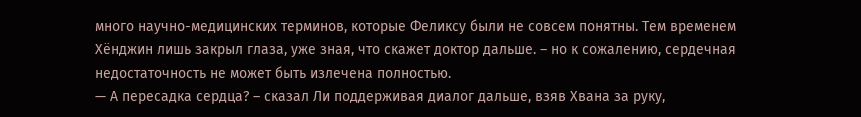много научно-медицинских терминов, которые Феликсу были не совсем понятны. Тем временем Хёнджин лишь закрыл глаза, уже зная, что скажет доктор дальше. – но к сожалению, сердечная недостаточность не может быть излечена полностью.
— А пересадка сердца? – сказал Ли поддерживая диалог дальше, взяв Хвана за руку,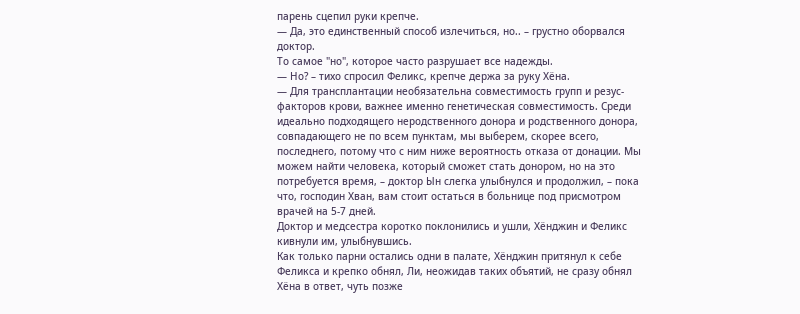парень сцепил руки крепче.
— Да, это единственный способ излечиться, но.. – грустно оборвался доктор.
То самое "но", которое часто разрушает все надежды.
— Но? – тихо спросил Феликс, крепче держа за руку Хёна.
— Для трансплантации необязательна совместимость групп и резус-факторов крови, важнее именно генетическая совместимость. Среди идеально подходящего неродственного донора и родственного донора, совпадающего не по всем пунктам, мы выберем, скорее всего, последнего, потому что с ним ниже вероятность отказа от донации. Мы можем найти человека, который сможет стать донором, но на это потребуется время, – доктор Ын слегка улыбнулся и продолжил, – пока что, господин Хван, вам стоит остаться в больнице под присмотром врачей на 5-7 дней.
Доктор и медсестра коротко поклонились и ушли, Хёнджин и Феликс кивнули им, улыбнувшись.
Как только парни остались одни в палате, Хёнджин притянул к себе Феликса и крепко обнял, Ли, неожидав таких объятий, не сразу обнял Хёна в ответ, чуть позже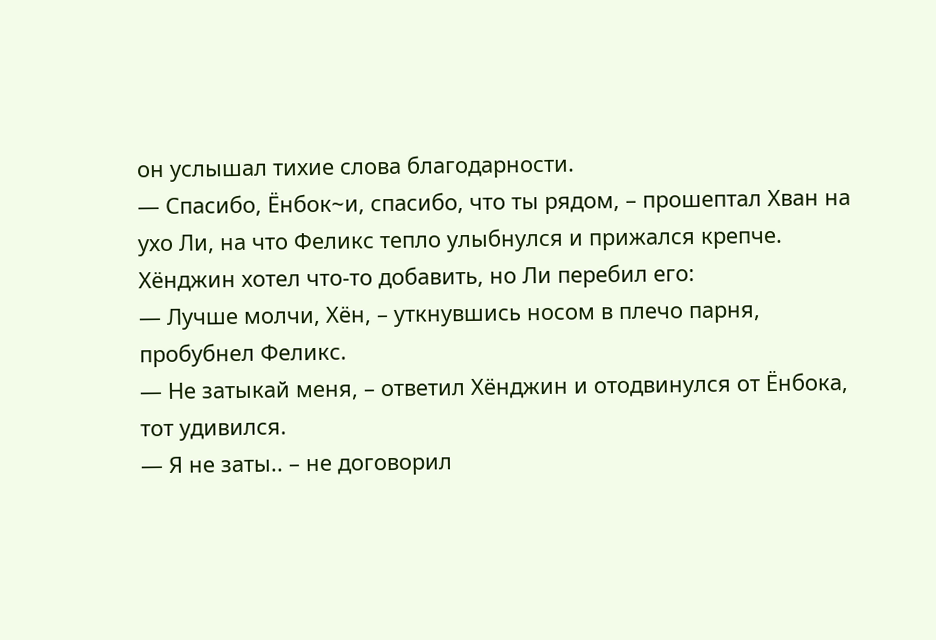он услышал тихие слова благодарности.
— Спасибо, Ёнбок~и, спасибо, что ты рядом, – прошептал Хван на ухо Ли, на что Феликс тепло улыбнулся и прижался крепче.
Хёнджин хотел что-то добавить, но Ли перебил его:
— Лучше молчи, Хён, – уткнувшись носом в плечо парня, пробубнел Феликс.
— Не затыкай меня, – ответил Хёнджин и отодвинулся от Ёнбока, тот удивился.
— Я не заты.. – не договорил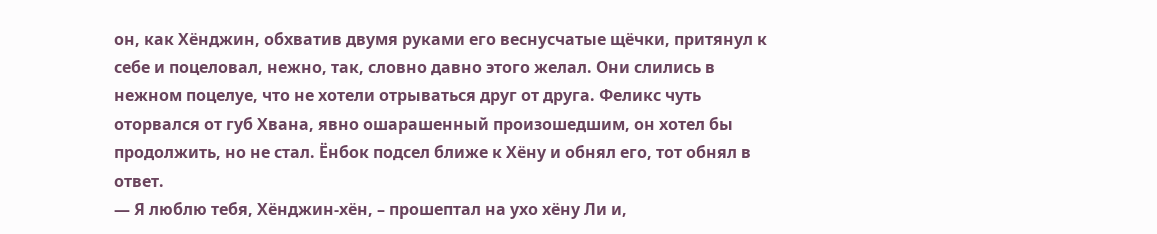он, как Хёнджин, обхватив двумя руками его веснусчатые щёчки, притянул к себе и поцеловал, нежно, так, словно давно этого желал. Они слились в нежном поцелуе, что не хотели отрываться друг от друга. Феликс чуть оторвался от губ Хвана, явно ошарашенный произошедшим, он хотел бы продолжить, но не стал. Ёнбок подсел ближе к Хёну и обнял его, тот обнял в ответ.
— Я люблю тебя, Хёнджин-хён, – прошептал на ухо хёну Ли и,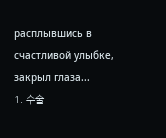расплывшись в счастливой улыбке, закрыл глаза...
1. 수술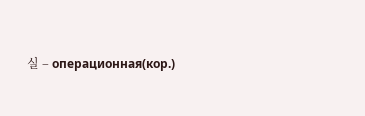실 – операционная(кор.)